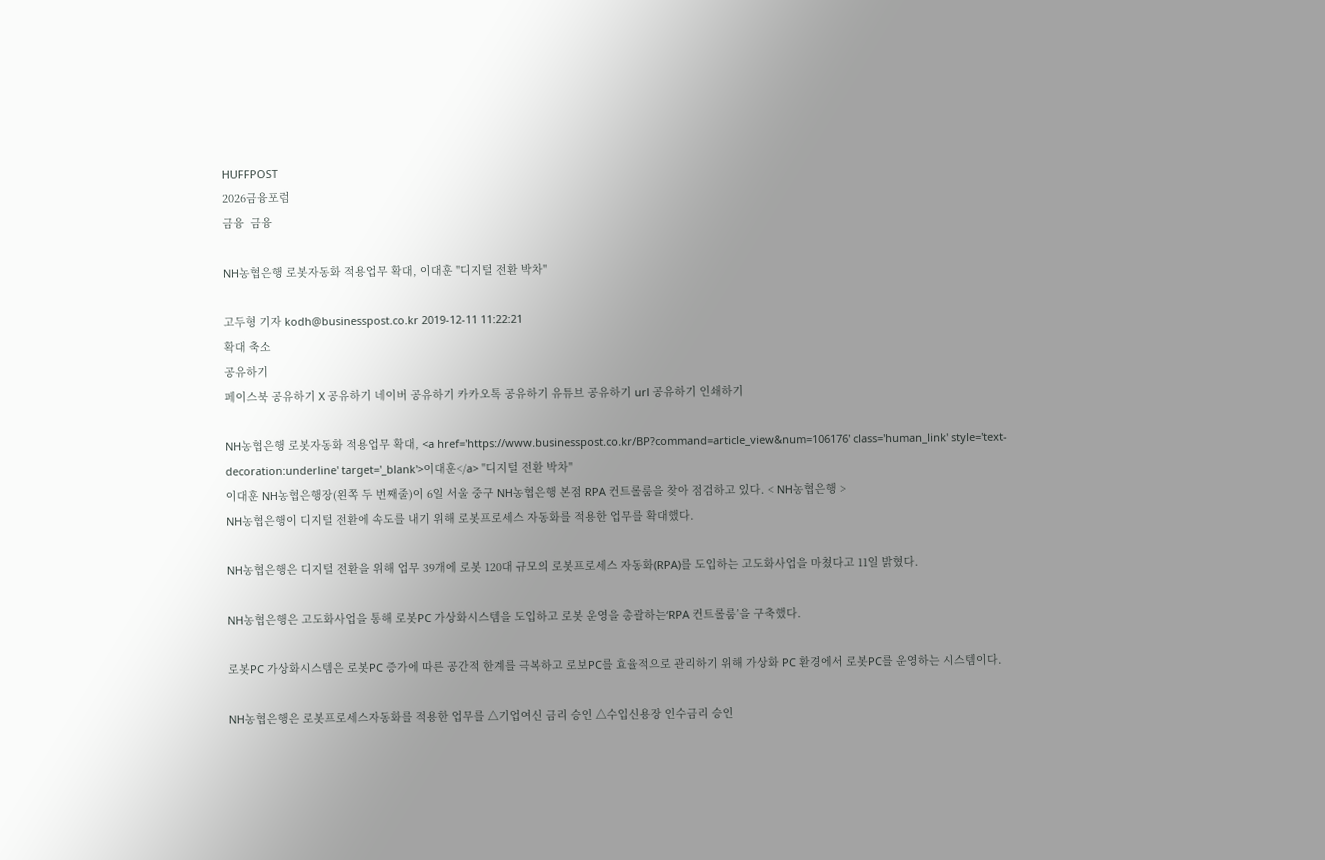HUFFPOST
2026금융포럼
금융  금융

NH농협은행 로봇자동화 적용업무 확대, 이대훈 "디지털 전환 박차"

고두형 기자 kodh@businesspost.co.kr 2019-12-11 11:22:21
확대 축소
공유하기
페이스북 공유하기 X 공유하기 네이버 공유하기 카카오톡 공유하기 유튜브 공유하기 url 공유하기 인쇄하기

NH농협은행 로봇자동화 적용업무 확대, <a href='https://www.businesspost.co.kr/BP?command=article_view&num=106176' class='human_link' style='text-decoration:underline' target='_blank'>이대훈</a> "디지털 전환 박차"
이대훈 NH농협은행장(왼쪽 두 번째줄)이 6일 서울 중구 NH농협은행 본점 RPA 컨트롤룸을 찾아 점검하고 있다. < NH농협은행 >
NH농협은행이 디지털 전환에 속도를 내기 위해 로봇프로세스 자동화를 적용한 업무를 확대했다.

NH농협은행은 디지털 전환을 위해 업무 39개에 로봇 120대 규모의 로봇프로세스 자동화(RPA)를 도입하는 고도화사업을 마쳤다고 11일 밝혔다.

NH농협은행은 고도화사업을 통해 로봇PC 가상화시스템을 도입하고 로봇 운영을 총괄하는‘RPA 컨트롤룸’을 구축했다.

로봇PC 가상화시스템은 로봇PC 증가에 따른 공간적 한계를 극복하고 로보PC를 효율적으로 관리하기 위해 가상화 PC 환경에서 로봇PC를 운영하는 시스템이다.

NH농협은행은 로봇프로세스자동화를 적용한 업무를 △기업여신 금리 승인 △수입신용장 인수금리 승인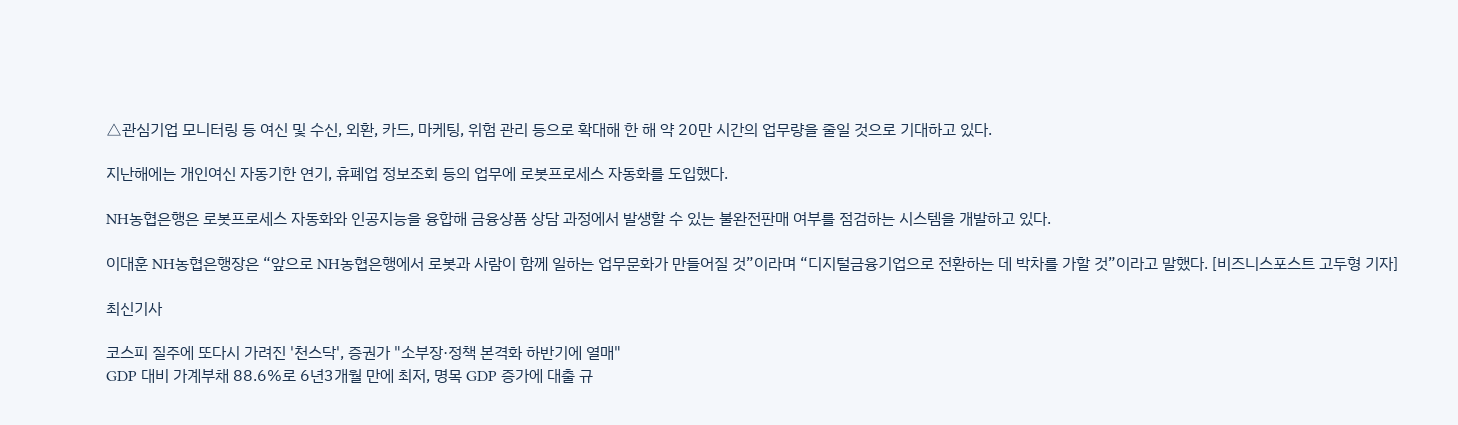△관심기업 모니터링 등 여신 및 수신, 외환, 카드, 마케팅, 위험 관리 등으로 확대해 한 해 약 20만 시간의 업무량을 줄일 것으로 기대하고 있다.

지난해에는 개인여신 자동기한 연기, 휴폐업 정보조회 등의 업무에 로봇프로세스 자동화를 도입했다.

NH농협은행은 로봇프로세스 자동화와 인공지능을 융합해 금융상품 상담 과정에서 발생할 수 있는 불완전판매 여부를 점검하는 시스템을 개발하고 있다.

이대훈 NH농협은행장은 “앞으로 NH농협은행에서 로봇과 사람이 함께 일하는 업무문화가 만들어질 것”이라며 “디지털금융기업으로 전환하는 데 박차를 가할 것”이라고 말했다. [비즈니스포스트 고두형 기자]

최신기사

코스피 질주에 또다시 가려진 '천스닥', 증권가 "소부장·정책 본격화 하반기에 열매"
GDP 대비 가계부채 88.6%로 6년3개월 만에 최저, 명목 GDP 증가에 대출 규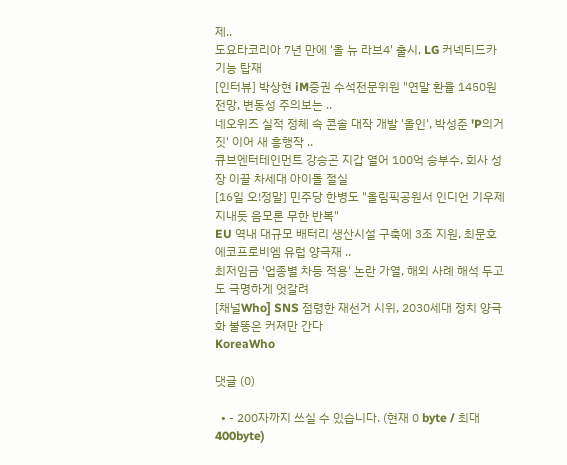제..
도요타코리아 7년 만에 '올 뉴 라브4' 출시, LG 커넥티드카 기능 탑재
[인터뷰] 박상현 iM증권 수석전문위원 "연말 환율 1450원 전망, 변동성 주의보는 ..
네오위즈 실적 정체 속 콘솔 대작 개발 '올인', 박성준 'P의거짓' 이어 새 흥행작 ..
큐브엔터테인먼트 강승곤 지갑 열어 100억 승부수, 회사 성장 이끌 차세대 아이돌 절실
[16일 오!정말] 민주당 한병도 "올림픽공원서 인디언 기우제 지내듯 음모론 무한 반복"
EU 역내 대규모 배터리 생산시설 구축에 3조 지원, 최문호 에코프로비엠 유럽 양극재 ..
최저임금 '업종별 차등 적용' 논란 가열, 해외 사례 해석 두고도 극명하게 엇갈려
[채널Who] SNS 점령한 재선거 시위, 2030세대 정치 양극화 불똥은 커져만 간다
KoreaWho

댓글 (0)

  • - 200자까지 쓰실 수 있습니다. (현재 0 byte / 최대 400byte)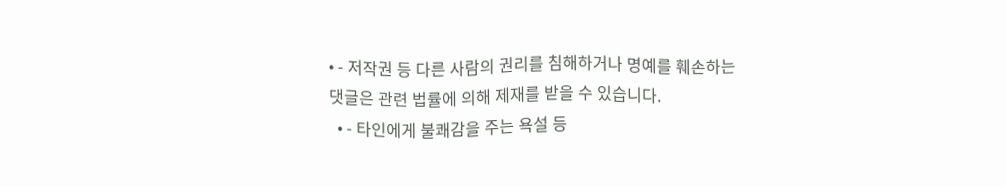• - 저작권 등 다른 사람의 권리를 침해하거나 명예를 훼손하는 댓글은 관련 법률에 의해 제재를 받을 수 있습니다.
  • - 타인에게 불쾌감을 주는 욕설 등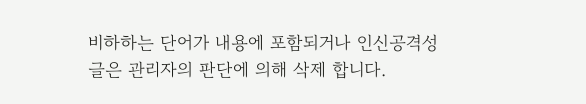비하하는 단어가 내용에 포함되거나 인신공격성 글은 관리자의 판단에 의해 삭제 합니다.